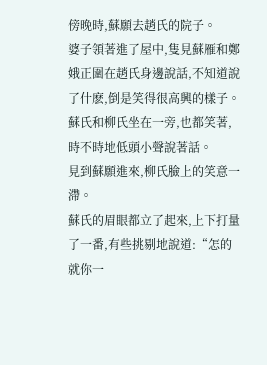傍晚時,蘇願去趙氏的院子。
婆子領著進了屋中,隻見蘇雁和鄭娥正圍在趙氏身邊說話,不知道說了什麽,倒是笑得很高興的樣子。
蘇氏和柳氏坐在一旁,也都笑著,時不時地低頭小聲說著話。
見到蘇願進來,柳氏臉上的笑意一滯。
蘇氏的眉眼都立了起來,上下打量了一番,有些挑剔地說道:“怎的就你一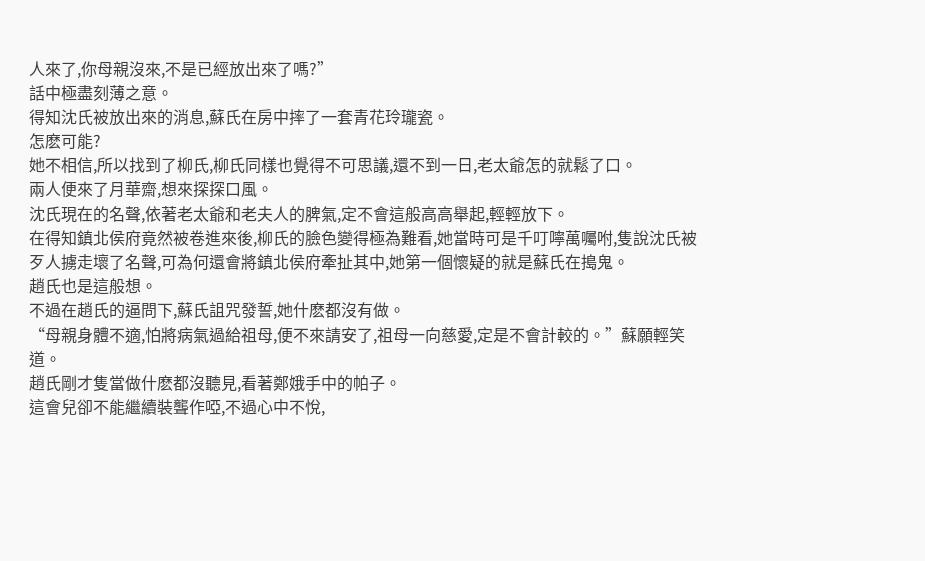人來了,你母親沒來,不是已經放出來了嗎?”
話中極盡刻薄之意。
得知沈氏被放出來的消息,蘇氏在房中摔了一套青花玲瓏瓷。
怎麽可能?
她不相信,所以找到了柳氏,柳氏同樣也覺得不可思議,還不到一日,老太爺怎的就鬆了口。
兩人便來了月華齋,想來探探口風。
沈氏現在的名聲,依著老太爺和老夫人的脾氣,定不會這般高高舉起,輕輕放下。
在得知鎮北侯府竟然被卷進來後,柳氏的臉色變得極為難看,她當時可是千叮嚀萬囑咐,隻說沈氏被歹人擄走壞了名聲,可為何還會將鎮北侯府牽扯其中,她第一個懷疑的就是蘇氏在搗鬼。
趙氏也是這般想。
不過在趙氏的逼問下,蘇氏詛咒發誓,她什麽都沒有做。
“母親身體不適,怕將病氣過給祖母,便不來請安了,祖母一向慈愛,定是不會計較的。”蘇願輕笑道。
趙氏剛才隻當做什麽都沒聽見,看著鄭娥手中的帕子。
這會兒卻不能繼續裝聾作啞,不過心中不悅,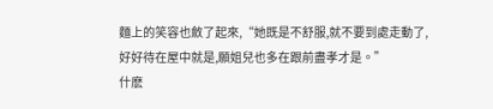麵上的笑容也斂了起來,“她既是不舒服,就不要到處走動了,好好待在屋中就是,願姐兒也多在跟前盡孝才是。”
什麽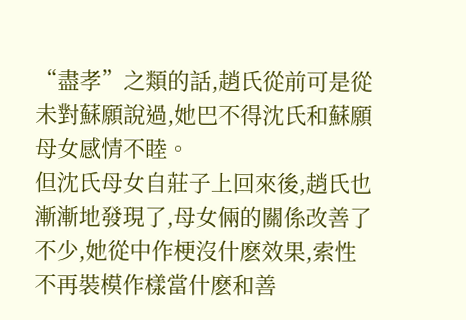“盡孝”之類的話,趙氏從前可是從未對蘇願說過,她巴不得沈氏和蘇願母女感情不睦。
但沈氏母女自莊子上回來後,趙氏也漸漸地發現了,母女倆的關係改善了不少,她從中作梗沒什麽效果,索性不再裝模作樣當什麽和善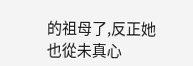的祖母了,反正她也從未真心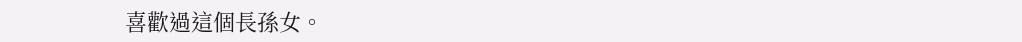喜歡過這個長孫女。